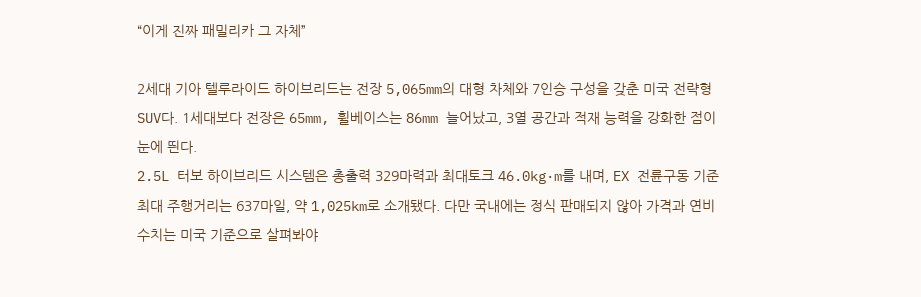“이게 진짜 패밀리카 그 자체”

2세대 기아 텔루라이드 하이브리드는 전장 5,065mm의 대형 차체와 7인승 구성을 갖춘 미국 전략형 SUV다. 1세대보다 전장은 65mm, 휠베이스는 86mm 늘어났고, 3열 공간과 적재 능력을 강화한 점이 눈에 띈다.
2.5L 터보 하이브리드 시스템은 총출력 329마력과 최대토크 46.0kg·m를 내며, EX 전륜구동 기준 최대 주행거리는 637마일, 약 1,025km로 소개됐다. 다만 국내에는 정식 판매되지 않아 가격과 연비 수치는 미국 기준으로 살펴봐야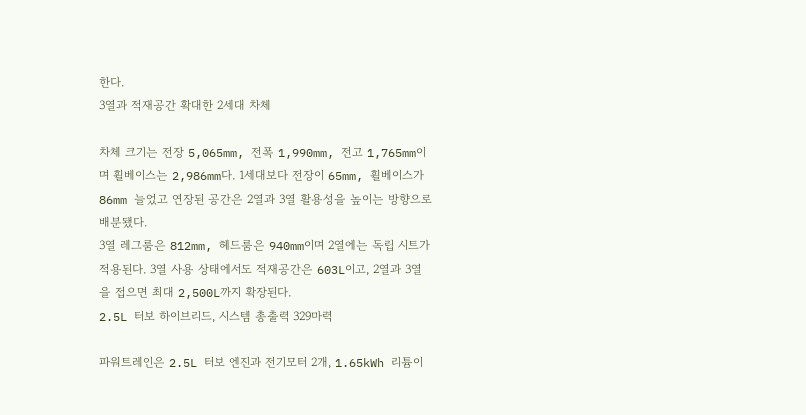한다.
3열과 적재공간 확대한 2세대 차체

차체 크기는 전장 5,065mm, 전폭 1,990mm, 전고 1,765mm이며 휠베이스는 2,986mm다. 1세대보다 전장이 65mm, 휠베이스가 86mm 늘었고 연장된 공간은 2열과 3열 활용성을 높이는 방향으로 배분됐다.
3열 레그룸은 812mm, 헤드룸은 940mm이며 2열에는 독립 시트가 적용된다. 3열 사용 상태에서도 적재공간은 603L이고, 2열과 3열을 접으면 최대 2,500L까지 확장된다.
2.5L 터보 하이브리드, 시스템 총출력 329마력

파워트레인은 2.5L 터보 엔진과 전기모터 2개, 1.65kWh 리튬이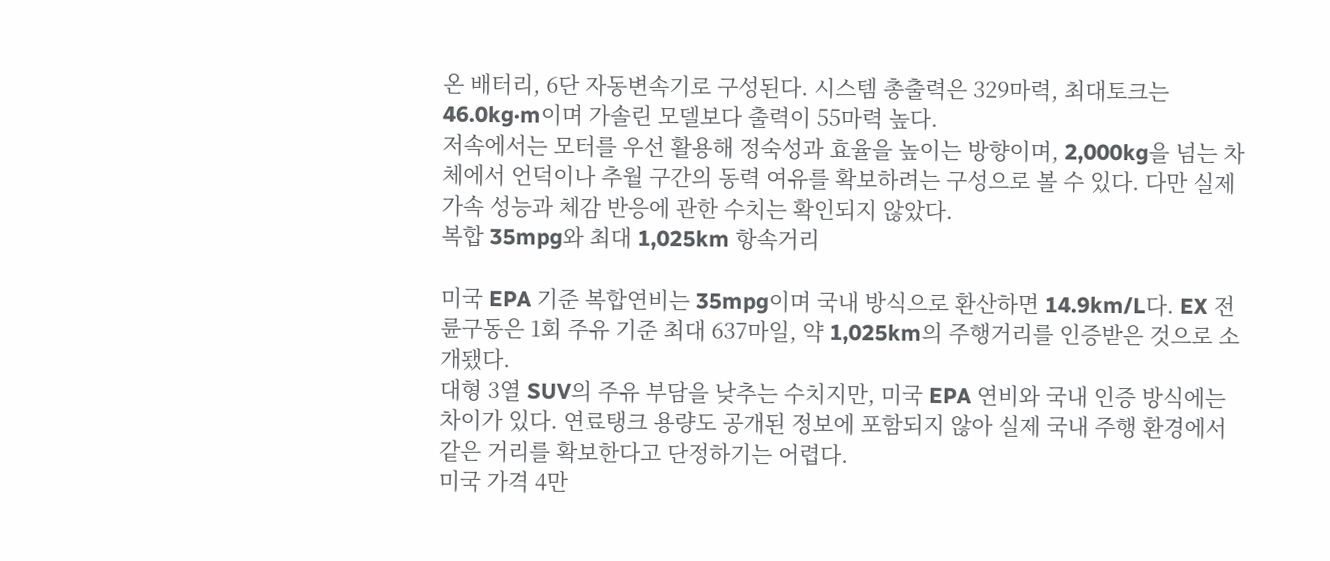온 배터리, 6단 자동변속기로 구성된다. 시스템 총출력은 329마력, 최대토크는 46.0kg·m이며 가솔린 모델보다 출력이 55마력 높다.
저속에서는 모터를 우선 활용해 정숙성과 효율을 높이는 방향이며, 2,000kg을 넘는 차체에서 언덕이나 추월 구간의 동력 여유를 확보하려는 구성으로 볼 수 있다. 다만 실제 가속 성능과 체감 반응에 관한 수치는 확인되지 않았다.
복합 35mpg와 최대 1,025km 항속거리

미국 EPA 기준 복합연비는 35mpg이며 국내 방식으로 환산하면 14.9km/L다. EX 전륜구동은 1회 주유 기준 최대 637마일, 약 1,025km의 주행거리를 인증받은 것으로 소개됐다.
대형 3열 SUV의 주유 부담을 낮추는 수치지만, 미국 EPA 연비와 국내 인증 방식에는 차이가 있다. 연료탱크 용량도 공개된 정보에 포함되지 않아 실제 국내 주행 환경에서 같은 거리를 확보한다고 단정하기는 어렵다.
미국 가격 4만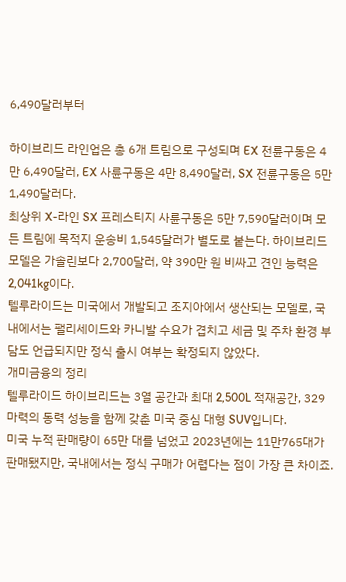6,490달러부터

하이브리드 라인업은 총 6개 트림으로 구성되며 EX 전륜구동은 4만 6,490달러, EX 사륜구동은 4만 8,490달러, SX 전륜구동은 5만 1,490달러다.
최상위 X-라인 SX 프레스티지 사륜구동은 5만 7,590달러이며 모든 트림에 목적지 운송비 1,545달러가 별도로 붙는다. 하이브리드 모델은 가솔린보다 2,700달러, 약 390만 원 비싸고 견인 능력은 2,041kg이다.
텔루라이드는 미국에서 개발되고 조지아에서 생산되는 모델로, 국내에서는 팰리세이드와 카니발 수요가 겹치고 세금 및 주차 환경 부담도 언급되지만 정식 출시 여부는 확정되지 않았다.
개미금융의 정리
텔루라이드 하이브리드는 3열 공간과 최대 2,500L 적재공간, 329마력의 동력 성능을 함께 갖춘 미국 중심 대형 SUV입니다.
미국 누적 판매량이 65만 대를 넘었고 2023년에는 11만765대가 판매됐지만, 국내에서는 정식 구매가 어렵다는 점이 가장 큰 차이죠.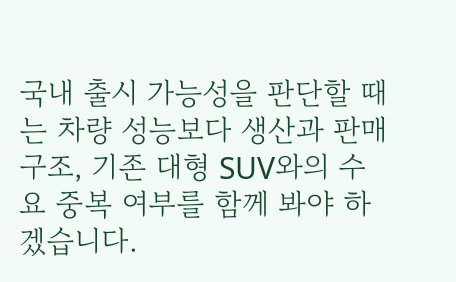국내 출시 가능성을 판단할 때는 차량 성능보다 생산과 판매 구조, 기존 대형 SUV와의 수요 중복 여부를 함께 봐야 하겠습니다.